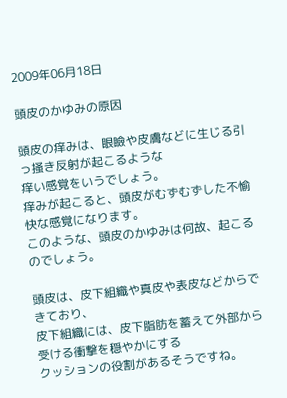2009年06月18日

頭皮のかゆみの原因

頭皮の痒みは、眼瞼や皮膚などに生じる引っ掻き反射が起こるような
痒い感覚をいうでしょう。
痒みが起こると、頭皮がむずむずした不愉快な感覚になります。
このような、頭皮のかゆみは何故、起こるのでしょう。

頭皮は、皮下組織や真皮や表皮などからできており、
皮下組織には、皮下脂肪を蓄えて外部から受ける衝撃を穏やかにする
クッションの役割があるそうですね。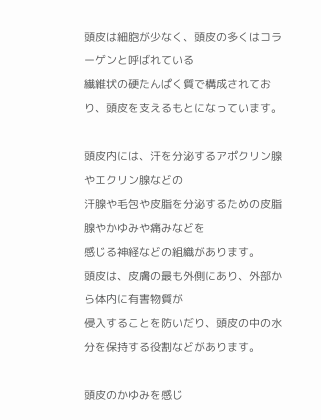頭皮は細胞が少なく、頭皮の多くはコラーゲンと呼ばれている
繊維状の硬たんぱく質で構成されており、頭皮を支えるもとになっています。

頭皮内には、汗を分泌するアポクリン腺やエクリン腺などの
汗腺や毛包や皮脂を分泌するための皮脂腺やかゆみや痛みなどを
感じる神経などの組織があります。
頭皮は、皮膚の最も外側にあり、外部から体内に有害物質が
侵入することを防いだり、頭皮の中の水分を保持する役割などがあります。

頭皮のかゆみを感じ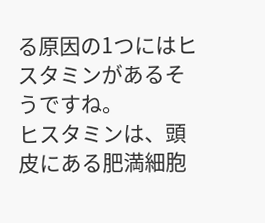る原因の1つにはヒスタミンがあるそうですね。
ヒスタミンは、頭皮にある肥満細胞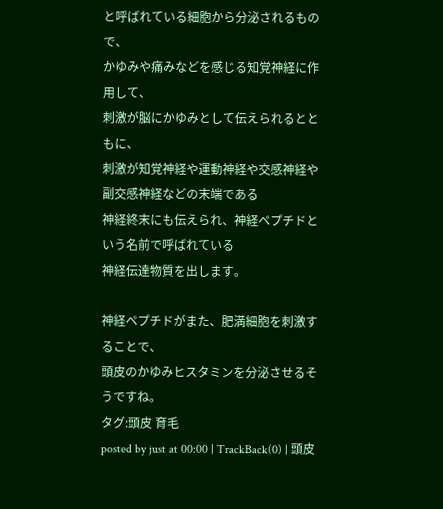と呼ばれている細胞から分泌されるもので、
かゆみや痛みなどを感じる知覚神経に作用して、
刺激が脳にかゆみとして伝えられるとともに、
刺激が知覚神経や運動神経や交感神経や副交感神経などの末端である
神経終末にも伝えられ、神経ペプチドという名前で呼ばれている
神経伝達物質を出します。

神経ペプチドがまた、肥満細胞を刺激することで、
頭皮のかゆみヒスタミンを分泌させるそうですね。
タグ:頭皮 育毛
posted by just at 00:00 | TrackBack(0) | 頭皮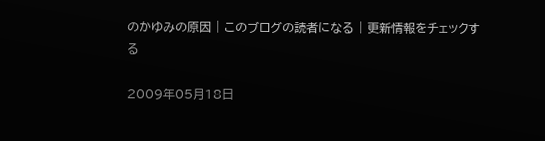のかゆみの原因 | このブログの読者になる | 更新情報をチェックする

2009年05月18日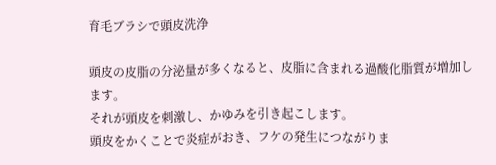育毛ブラシで頭皮洗浄

頭皮の皮脂の分泌量が多くなると、皮脂に含まれる過酸化脂質が増加します。
それが頭皮を刺激し、かゆみを引き起こします。
頭皮をかくことで炎症がおき、フケの発生につながりま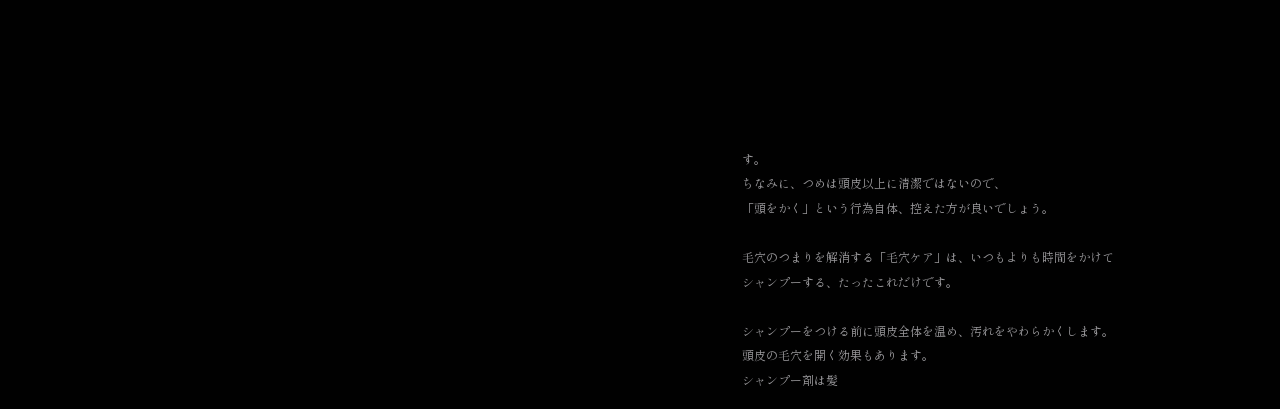す。
ちなみに、つめは頭皮以上に清潔ではないので、
「頭をかく」という行為自体、控えた方が良いでしょう。

毛穴のつまりを解消する「毛穴ケア」は、いつもよりも時間をかけて
シャンプーする、たったこれだけです。

シャンプーをつける前に頭皮全体を温め、汚れをやわらかくします。
頭皮の毛穴を開く効果もあります。
シャンプー剤は髪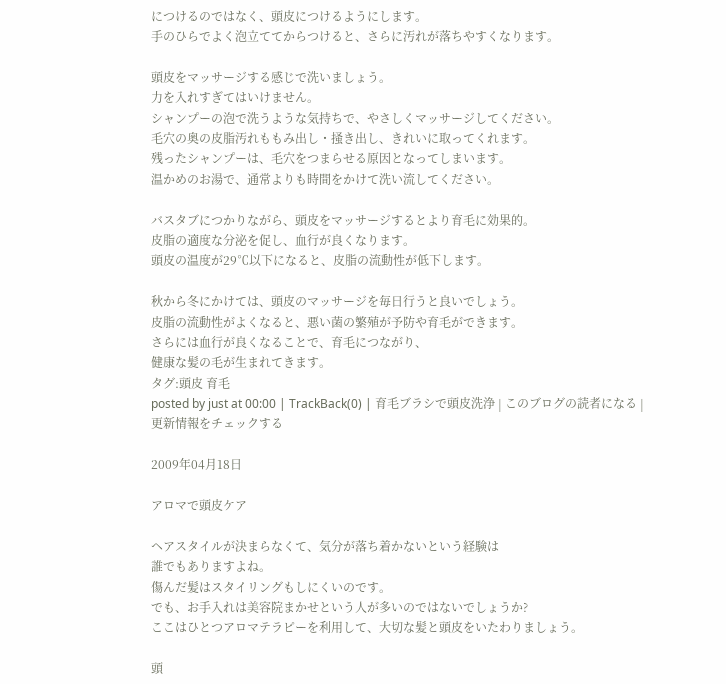につけるのではなく、頭皮につけるようにします。
手のひらでよく泡立ててからつけると、さらに汚れが落ちやすくなります。

頭皮をマッサージする感じで洗いましょう。
力を入れすぎてはいけません。
シャンプーの泡で洗うような気持ちで、やさしくマッサージしてください。
毛穴の奥の皮脂汚れももみ出し・掻き出し、きれいに取ってくれます。
残ったシャンプーは、毛穴をつまらせる原因となってしまいます。
温かめのお湯で、通常よりも時間をかけて洗い流してください。

バスタブにつかりながら、頭皮をマッサージするとより育毛に効果的。
皮脂の適度な分泌を促し、血行が良くなります。
頭皮の温度が29℃以下になると、皮脂の流動性が低下します。

秋から冬にかけては、頭皮のマッサージを毎日行うと良いでしょう。
皮脂の流動性がよくなると、悪い菌の繁殖が予防や育毛ができます。
さらには血行が良くなることで、育毛につながり、
健康な髪の毛が生まれてきます。
タグ:頭皮 育毛
posted by just at 00:00 | TrackBack(0) | 育毛ブラシで頭皮洗浄 | このブログの読者になる | 更新情報をチェックする

2009年04月18日

アロマで頭皮ケア

ヘアスタイルが決まらなくて、気分が落ち着かないという経験は
誰でもありますよね。
傷んだ髪はスタイリングもしにくいのです。
でも、お手入れは美容院まかせという人が多いのではないでしょうか?
ここはひとつアロマテラピーを利用して、大切な髪と頭皮をいたわりましょう。

頭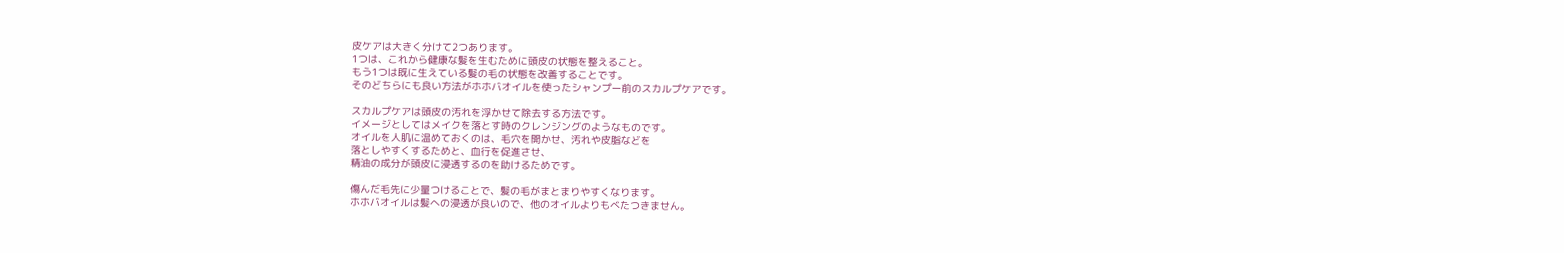皮ケアは大きく分けて2つあります。
1つは、これから健康な髪を生むために頭皮の状態を整えること。
もう1つは既に生えている髪の毛の状態を改善することです。
そのどちらにも良い方法がホホバオイルを使ったシャンプー前のスカルプケアです。

スカルプケアは頭皮の汚れを浮かせて除去する方法です。
イメージとしてはメイクを落とす時のクレンジングのようなものです。
オイルを人肌に温めておくのは、毛穴を開かせ、汚れや皮脂などを
落としやすくするためと、血行を促進させ、
精油の成分が頭皮に浸透するのを助けるためです。

傷んだ毛先に少量つけることで、髪の毛がまとまりやすくなります。
ホホバオイルは髪への浸透が良いので、他のオイルよりもべたつきません。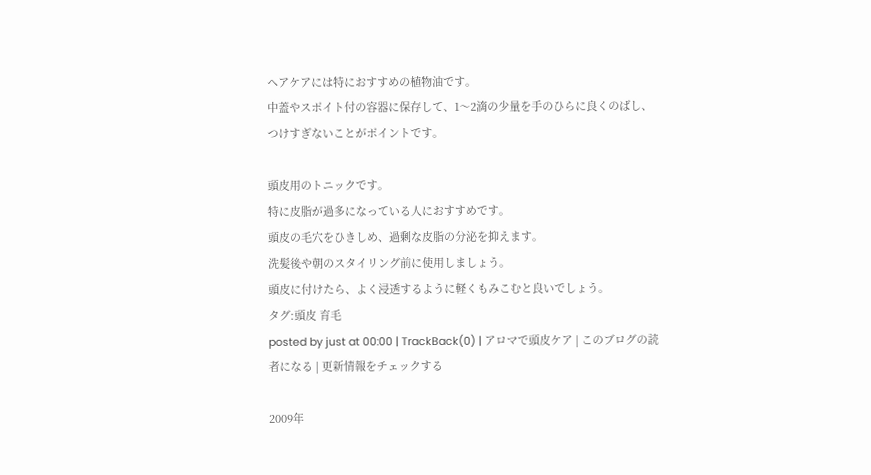ヘアケアには特におすすめの植物油です。
中蓋やスポイト付の容器に保存して、1〜2滴の少量を手のひらに良くのばし、
つけすぎないことがポイントです。

頭皮用のトニックです。
特に皮脂が過多になっている人におすすめです。
頭皮の毛穴をひきしめ、過剰な皮脂の分泌を抑えます。
洗髪後や朝のスタイリング前に使用しましょう。
頭皮に付けたら、よく浸透するように軽くもみこむと良いでしょう。
タグ:頭皮 育毛
posted by just at 00:00 | TrackBack(0) | アロマで頭皮ケア | このブログの読者になる | 更新情報をチェックする

2009年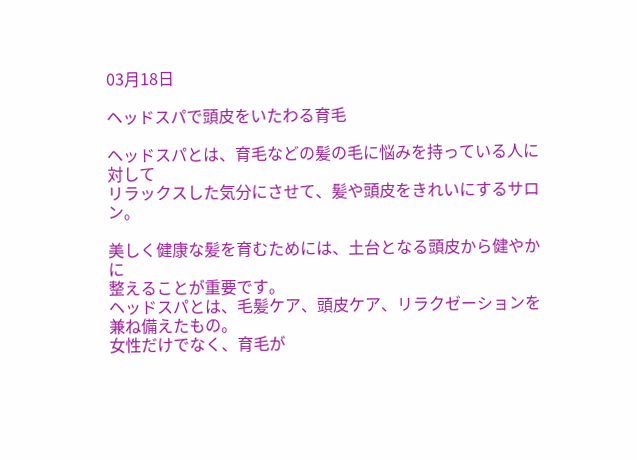03月18日

ヘッドスパで頭皮をいたわる育毛

ヘッドスパとは、育毛などの髪の毛に悩みを持っている人に対して
リラックスした気分にさせて、髪や頭皮をきれいにするサロン。

美しく健康な髪を育むためには、土台となる頭皮から健やかに
整えることが重要です。
ヘッドスパとは、毛髪ケア、頭皮ケア、リラクゼーションを兼ね備えたもの。
女性だけでなく、育毛が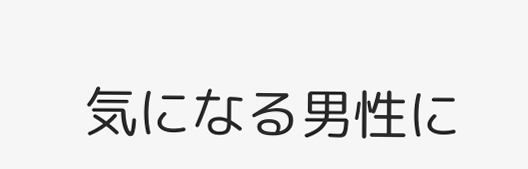気になる男性に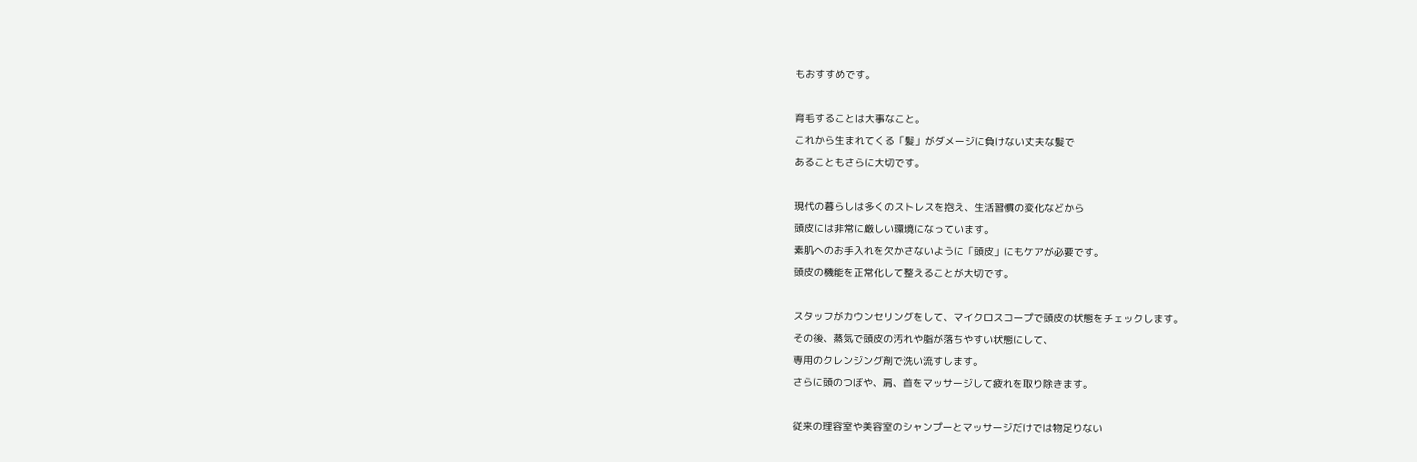もおすすめです。

育毛することは大事なこと。
これから生まれてくる「髪」がダメージに負けない丈夫な髪で
あることもさらに大切です。

現代の暮らしは多くのストレスを抱え、生活習慣の変化などから
頭皮には非常に厳しい環境になっています。
素肌へのお手入れを欠かさないように「頭皮」にもケアが必要です。
頭皮の機能を正常化して整えることが大切です。

スタッフがカウンセリングをして、マイクロスコープで頭皮の状態をチェックします。
その後、蒸気で頭皮の汚れや脂が落ちやすい状態にして、
専用のクレンジング剤で洗い流すします。
さらに頭のつぼや、肩、首をマッサージして疲れを取り除きます。

従来の理容室や美容室のシャンプーとマッサージだけでは物足りない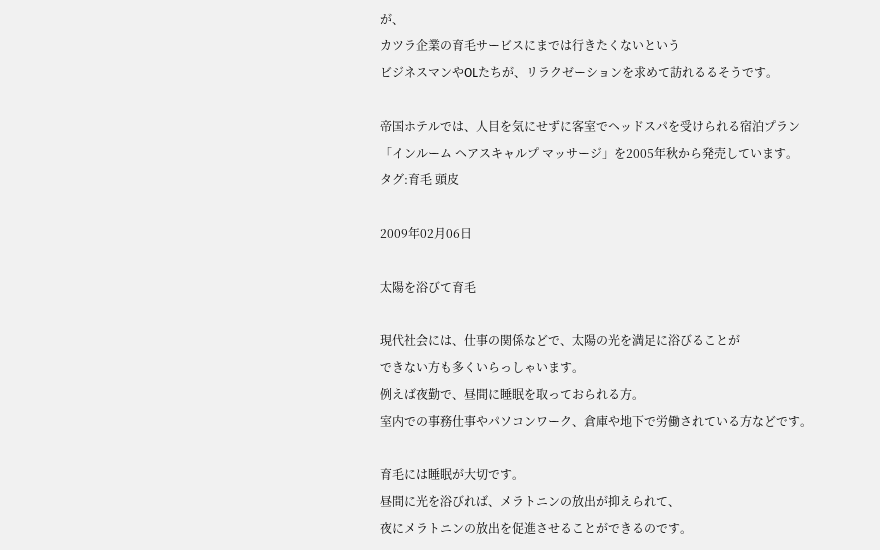が、
カツラ企業の育毛サービスにまでは行きたくないという
ビジネスマンやOLたちが、リラクゼーションを求めて訪れるるそうです。

帝国ホテルでは、人目を気にせずに客室でヘッドスパを受けられる宿泊プラン
「インルーム ヘアスキャルプ マッサージ」を2005年秋から発売しています。
タグ:育毛 頭皮

2009年02月06日

太陽を浴びて育毛

現代社会には、仕事の関係などで、太陽の光を満足に浴びることが
できない方も多くいらっしゃいます。
例えば夜勤で、昼間に睡眠を取っておられる方。
室内での事務仕事やパソコンワーク、倉庫や地下で労働されている方などです。

育毛には睡眠が大切です。
昼間に光を浴びれば、メラトニンの放出が抑えられて、
夜にメラトニンの放出を促進させることができるのです。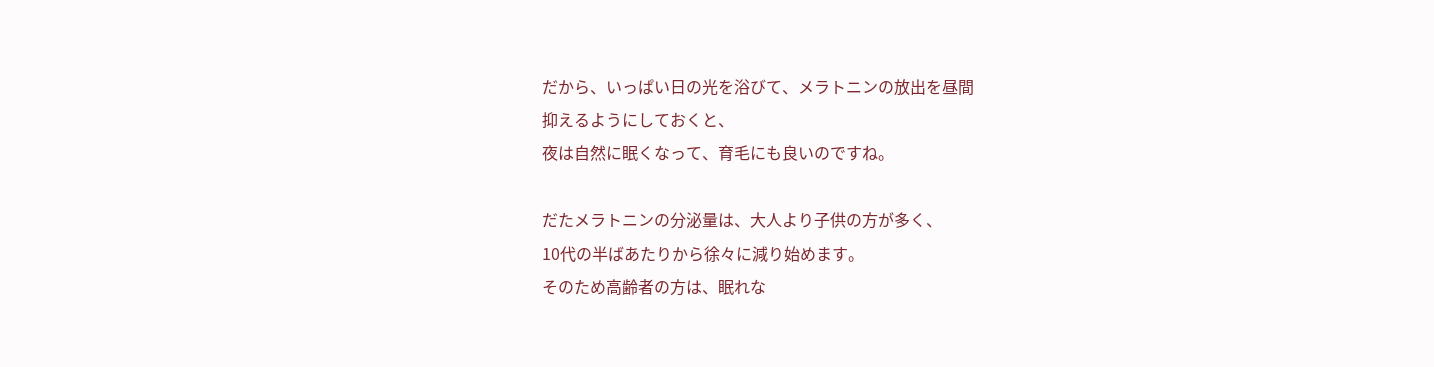だから、いっぱい日の光を浴びて、メラトニンの放出を昼間
抑えるようにしておくと、
夜は自然に眠くなって、育毛にも良いのですね。

だたメラトニンの分泌量は、大人より子供の方が多く、
10代の半ばあたりから徐々に減り始めます。
そのため高齢者の方は、眠れな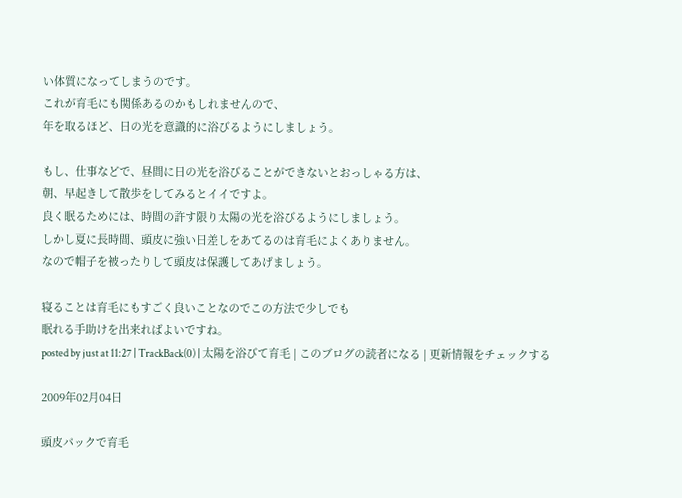い体質になってしまうのです。
これが育毛にも関係あるのかもしれませんので、
年を取るほど、日の光を意識的に浴びるようにしましょう。

もし、仕事などで、昼間に日の光を浴びることができないとおっしゃる方は、
朝、早起きして散歩をしてみるとイイですよ。
良く眠るためには、時間の許す限り太陽の光を浴びるようにしましょう。
しかし夏に長時間、頭皮に強い日差しをあてるのは育毛によくありません。
なので帽子を被ったりして頭皮は保護してあげましょう。

寝ることは育毛にもすごく良いことなのでこの方法で少しでも
眠れる手助けを出来ればよいですね。
posted by just at 11:27 | TrackBack(0) | 太陽を浴びて育毛 | このブログの読者になる | 更新情報をチェックする

2009年02月04日

頭皮パックで育毛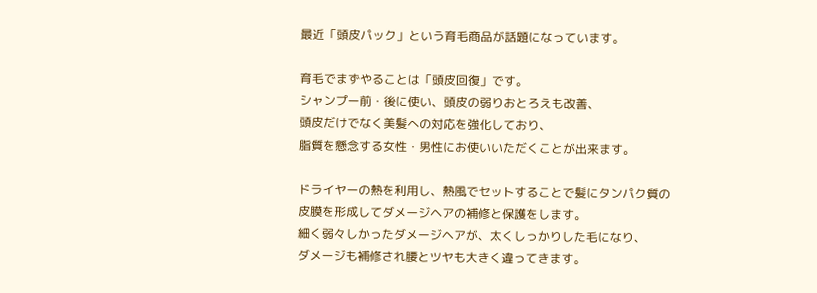最近「頭皮パック」という育毛商品が話題になっています。

育毛でまずやることは「頭皮回復」です。
シャンプー前・後に使い、頭皮の弱りおとろえも改善、
頭皮だけでなく美髪への対応を強化しており、
脂質を懸念する女性・男性にお使いいただくことが出来ます。

ドライヤーの熱を利用し、熱風でセットすることで髪にタンパク質の
皮膜を形成してダメージヘアの補修と保護をします。
細く弱々しかったダメージヘアが、太くしっかりした毛になり、
ダメージも補修され腰とツヤも大きく違ってきます。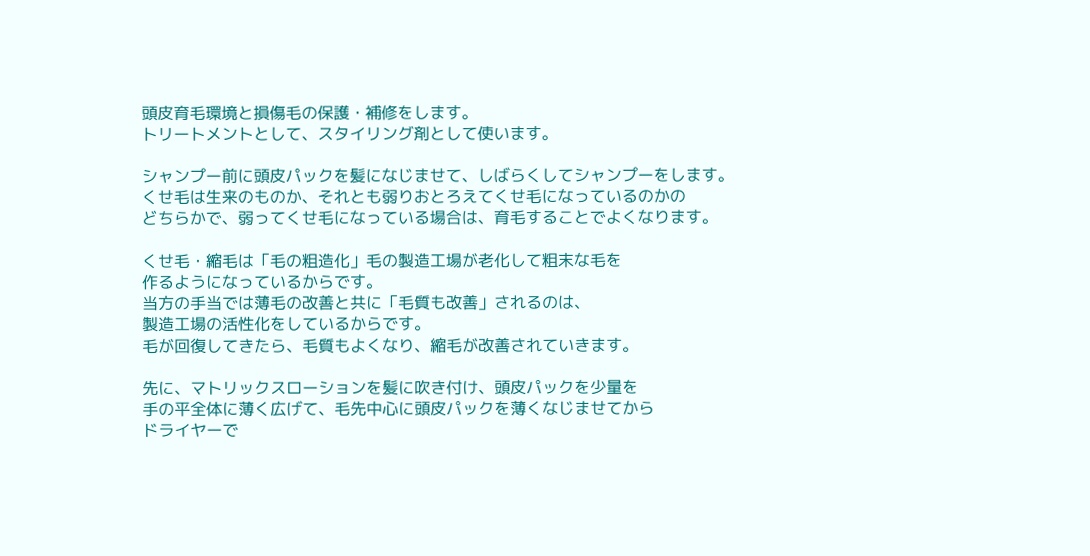頭皮育毛環境と損傷毛の保護・補修をします。
トリートメントとして、スタイリング剤として使います。

シャンプー前に頭皮パックを髪になじませて、しばらくしてシャンプーをします。
くせ毛は生来のものか、それとも弱りおとろえてくせ毛になっているのかの
どちらかで、弱ってくせ毛になっている場合は、育毛することでよくなります。

くせ毛・縮毛は「毛の粗造化」毛の製造工場が老化して粗末な毛を
作るようになっているからです。
当方の手当では薄毛の改善と共に「毛質も改善」されるのは、
製造工場の活性化をしているからです。
毛が回復してきたら、毛質もよくなり、縮毛が改善されていきます。

先に、マトリックスローションを髪に吹き付け、頭皮パックを少量を
手の平全体に薄く広げて、毛先中心に頭皮パックを薄くなじませてから
ドライヤーで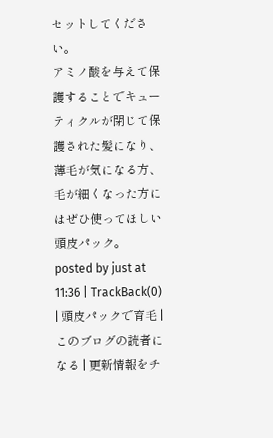セットしてください。
アミノ酸を与えて保護することでキューティクルが閉じて保護された髪になり、
薄毛が気になる方、毛が細くなった方にはぜひ使ってほしい頭皮パック。
posted by just at 11:36 | TrackBack(0) | 頭皮パックで育毛 | このブログの読者になる | 更新情報をチ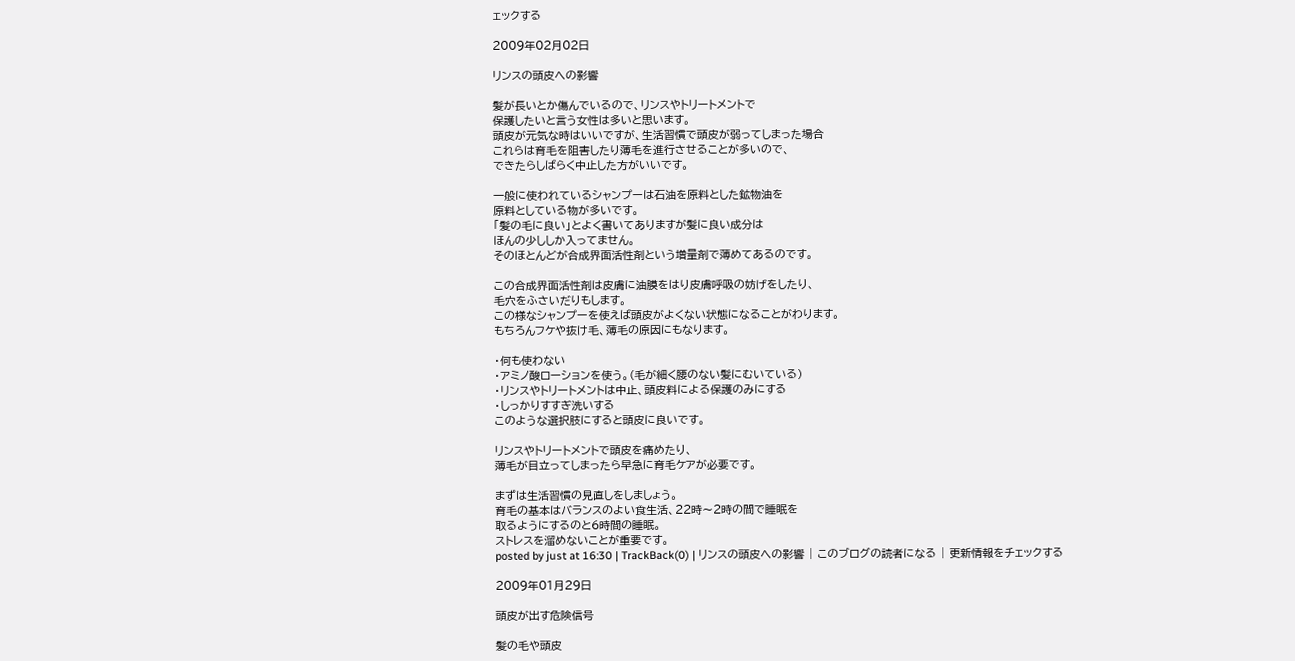ェックする

2009年02月02日

リンスの頭皮への影響

髪が長いとか傷んでいるので、リンスやトリートメントで
保護したいと言う女性は多いと思います。
頭皮が元気な時はいいですが、生活習慣で頭皮が弱ってしまった場合
これらは育毛を阻害したり薄毛を進行させることが多いので、
できたらしばらく中止した方がいいです。

一般に使われているシャンプーは石油を原料とした鉱物油を
原料としている物が多いです。
「髪の毛に良い」とよく書いてありますが髪に良い成分は
ほんの少ししか入ってません。
そのほとんどが合成界面活性剤という増量剤で薄めてあるのです。

この合成界面活性剤は皮膚に油膜をはり皮膚呼吸の妨げをしたり、
毛穴をふさいだりもします。
この様なシャンプーを使えば頭皮がよくない状態になることがわります。
もちろんフケや抜け毛、薄毛の原因にもなります。

・何も使わない
・アミノ酸ローションを使う。(毛が細く腰のない髪にむいている)
・リンスやトリートメントは中止、頭皮料による保護のみにする
・しっかりすすぎ洗いする
このような選択肢にすると頭皮に良いです。

リンスやトリートメントで頭皮を痛めたり、
薄毛が目立ってしまったら早急に育毛ケアが必要です。

まずは生活習慣の見直しをしましょう。
育毛の基本はバランスのよい食生活、22時〜2時の間で睡眠を
取るようにするのと6時間の睡眠。
ストレスを溜めないことが重要です。
posted by just at 16:30 | TrackBack(0) | リンスの頭皮への影響 | このブログの読者になる | 更新情報をチェックする

2009年01月29日

頭皮が出す危険信号

髪の毛や頭皮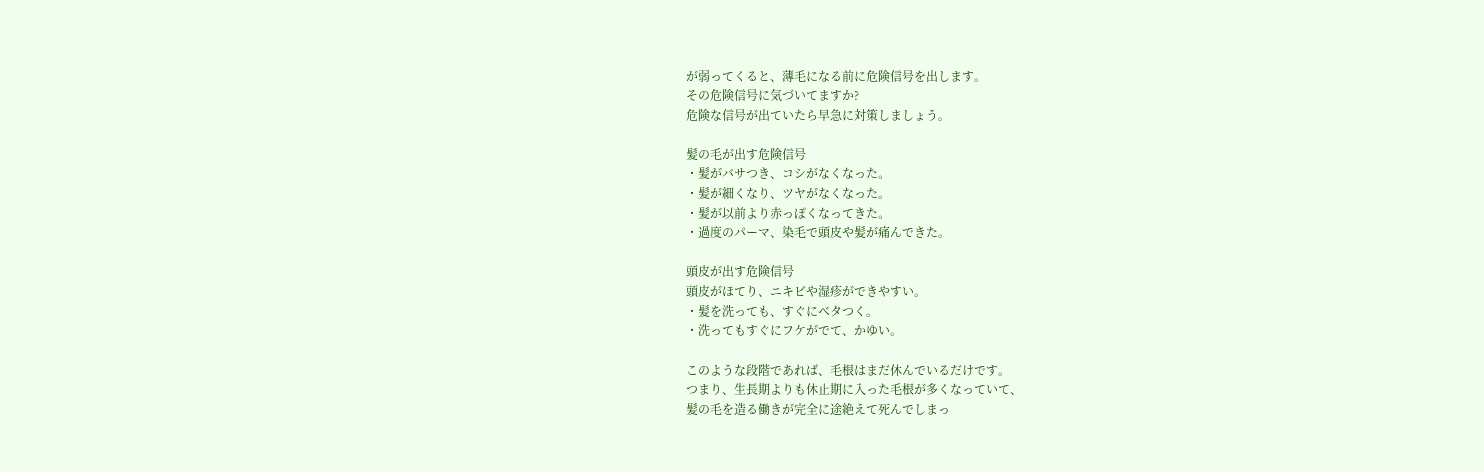が弱ってくると、薄毛になる前に危険信号を出します。
その危険信号に気づいてますか?
危険な信号が出ていたら早急に対策しましょう。

髪の毛が出す危険信号
・髪がバサつき、コシがなくなった。
・髪が細くなり、ツヤがなくなった。
・髪が以前より赤っぽくなってきた。
・過度のパーマ、染毛で頭皮や髪が痛んできた。

頭皮が出す危険信号
頭皮がほてり、ニキビや湿疹ができやすい。
・髪を洗っても、すぐにベタつく。
・洗ってもすぐにフケがでて、かゆい。

このような段階であれば、毛根はまだ休んでいるだけです。
つまり、生長期よりも休止期に入った毛根が多くなっていて、
髪の毛を造る働きが完全に途絶えて死んでしまっ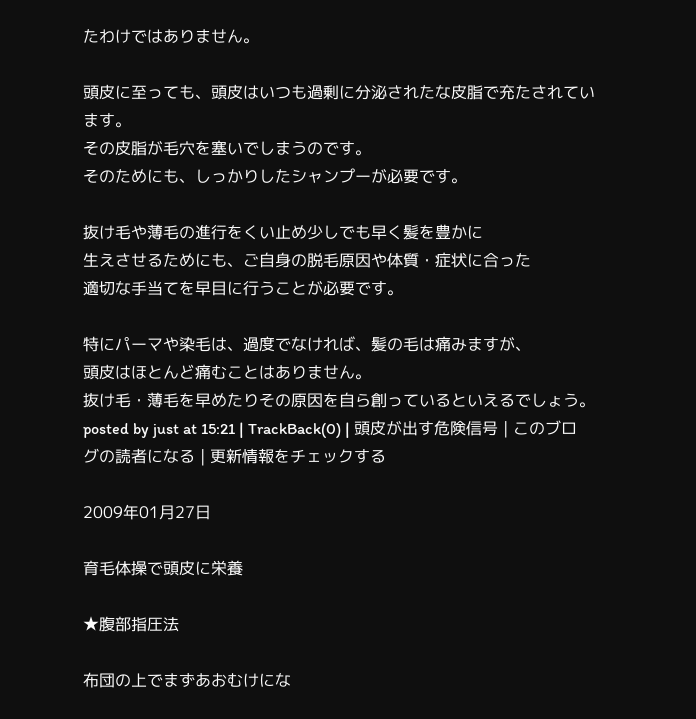たわけではありません。

頭皮に至っても、頭皮はいつも過剰に分泌されたな皮脂で充たされています。
その皮脂が毛穴を塞いでしまうのです。
そのためにも、しっかりしたシャンプーが必要です。

抜け毛や薄毛の進行をくい止め少しでも早く髪を豊かに
生えさせるためにも、ご自身の脱毛原因や体質・症状に合った
適切な手当てを早目に行うことが必要です。

特にパーマや染毛は、過度でなければ、髪の毛は痛みますが、
頭皮はほとんど痛むことはありません。
抜け毛・薄毛を早めたりその原因を自ら創っているといえるでしょう。
posted by just at 15:21 | TrackBack(0) | 頭皮が出す危険信号 | このブログの読者になる | 更新情報をチェックする

2009年01月27日

育毛体操で頭皮に栄養

★腹部指圧法

布団の上でまずあおむけにな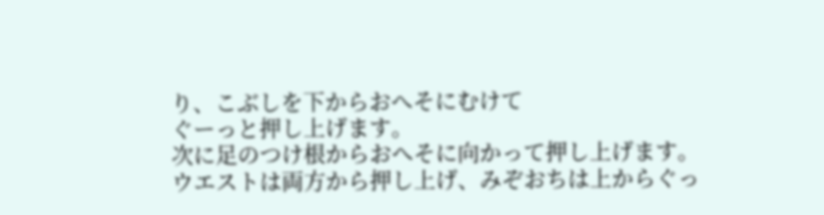り、こぶしを下からおへそにむけて
ぐーっと押し上げます。
次に足のつけ根からおへそに向かって押し上げます。
ウエストは両方から押し上げ、みぞおちは上からぐっ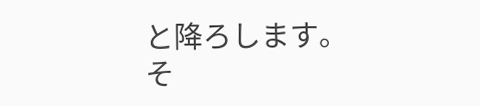と降ろします。
そ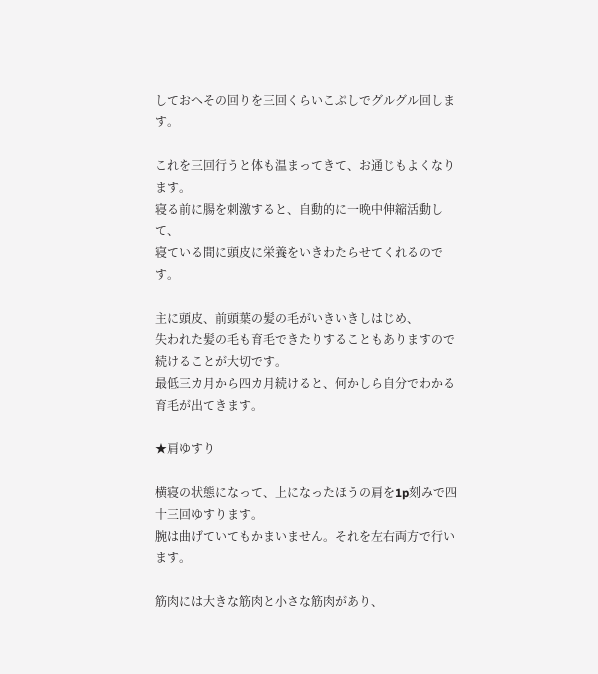しておへその回りを三回くらいこぷしでグルグル回します。

これを三回行うと体も温まってきて、お通じもよくなります。
寝る前に腸を刺激すると、自動的に一晩中伸縮活動して、
寝ている間に頭皮に栄養をいきわたらせてくれるのです。

主に頭皮、前頭葉の髪の毛がいきいきしはじめ、
失われた髪の毛も育毛できたりすることもありますので続けることが大切です。
最低三カ月から四カ月続けると、何かしら自分でわかる育毛が出てきます。

★肩ゆすり

横寝の状態になって、上になったほうの肩を1p刻みで四十三回ゆすります。
腕は曲げていてもかまいません。それを左右両方で行います。

筋肉には大きな筋肉と小さな筋肉があり、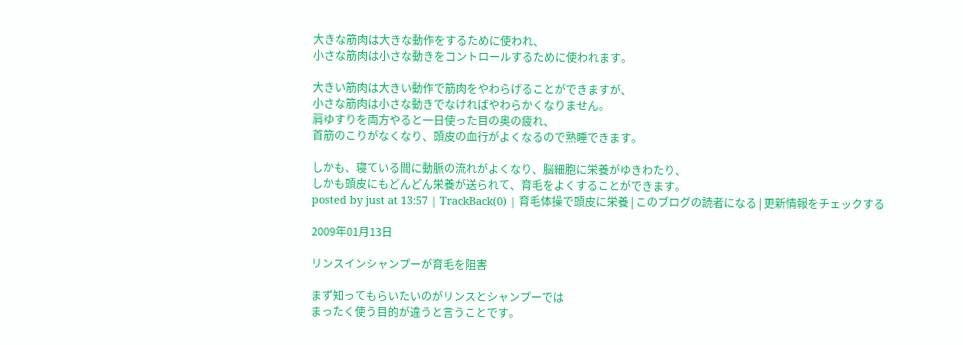大きな筋肉は大きな動作をするために使われ、
小さな筋肉は小さな動きをコントロールするために使われます。

大きい筋肉は大きい動作で筋肉をやわらげることができますが、
小さな筋肉は小さな動きでなければやわらかくなりません。
肩ゆすりを両方やると一日使った目の奥の疲れ、
首筋のこりがなくなり、頭皮の血行がよくなるので熟睡できます。

しかも、寝ている間に動脈の流れがよくなり、脳細胞に栄養がゆきわたり、
しかも頭皮にもどんどん栄養が送られて、育毛をよくすることができます。
posted by just at 13:57 | TrackBack(0) | 育毛体操で頭皮に栄養 | このブログの読者になる | 更新情報をチェックする

2009年01月13日

リンスインシャンプーが育毛を阻害

まず知ってもらいたいのがリンスとシャンプーでは
まったく使う目的が違うと言うことです。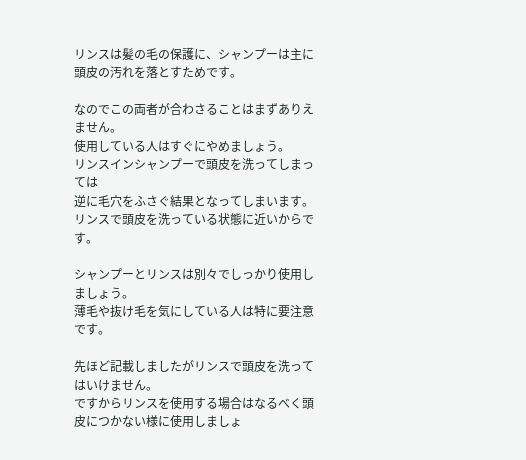リンスは髪の毛の保護に、シャンプーは主に頭皮の汚れを落とすためです。

なのでこの両者が合わさることはまずありえません。
使用している人はすぐにやめましょう。
リンスインシャンプーで頭皮を洗ってしまっては
逆に毛穴をふさぐ結果となってしまいます。
リンスで頭皮を洗っている状態に近いからです。

シャンプーとリンスは別々でしっかり使用しましょう。
薄毛や抜け毛を気にしている人は特に要注意です。

先ほど記載しましたがリンスで頭皮を洗ってはいけません。
ですからリンスを使用する場合はなるべく頭皮につかない様に使用しましょ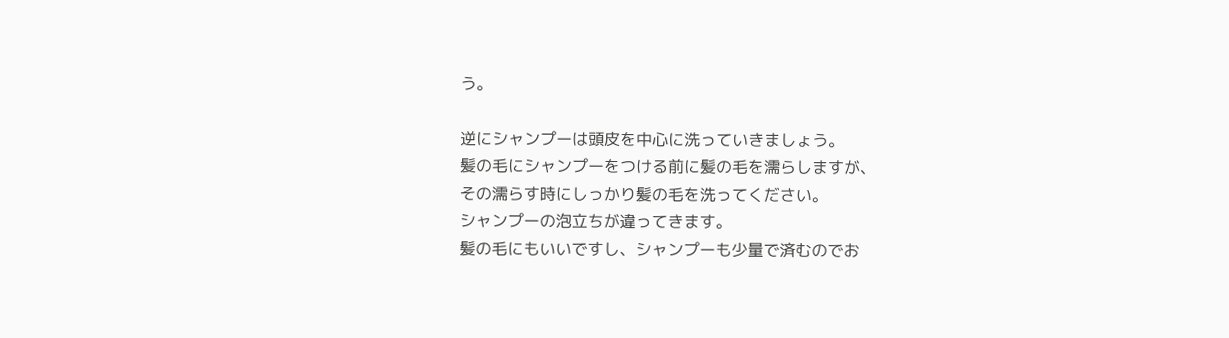う。

逆にシャンプーは頭皮を中心に洗っていきましょう。
髪の毛にシャンプーをつける前に髪の毛を濡らしますが、
その濡らす時にしっかり髪の毛を洗ってください。
シャンプーの泡立ちが違ってきます。
髪の毛にもいいですし、シャンプーも少量で済むのでお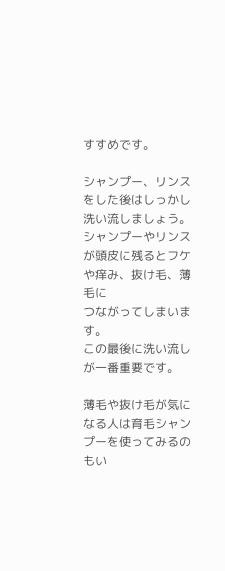すすめです。

シャンプー、リンスをした後はしっかし洗い流しましょう。
シャンプーやリンスが頭皮に残るとフケや痒み、抜け毛、薄毛に
つながってしまいます。
この最後に洗い流しが一番重要です。

薄毛や抜け毛が気になる人は育毛シャンプーを使ってみるのもい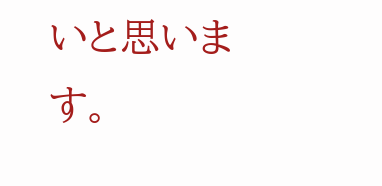いと思います。